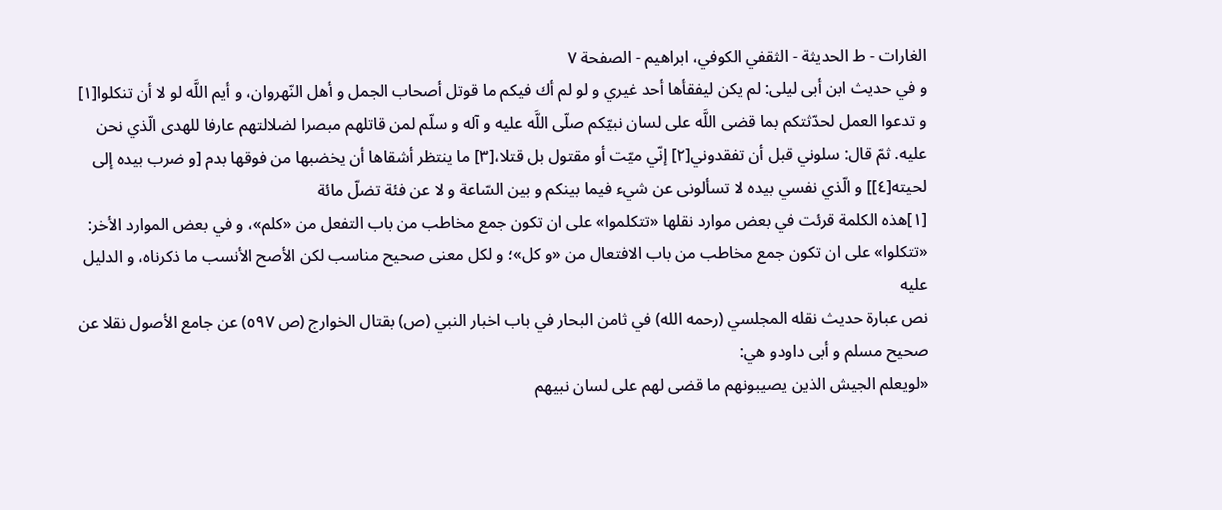الغارات - ط الحديثة - الثقفي الکوفي، ابراهیم - الصفحة ٧
و في حديث ابن أبى ليلى: لم يكن ليفقأها أحد غيري و لو لم أك فيكم ما قوتل أصحاب الجمل و أهل النّهروان، و أيم اللَّه لو لا أن تنكلوا[١] و تدعوا العمل لحدّثتكم بما قضى اللَّه على لسان نبيّكم صلّى اللَّه عليه و آله و سلّم لمن قاتلهم مبصرا لضلالتهم عارفا للهدى الّذي نحن عليه. ثمّ قال: سلوني قبل أن تفقدوني[٢] إنّي ميّت أو مقتول بل قتلا،[٣] ما ينتظر أشقاها أن يخضبها من فوقها بدم [و ضرب بيده إلى لحيته[٤]] و الّذي نفسي بيده لا تسألونى عن شيء فيما بينكم و بين السّاعة و لا عن فئة تضلّ مائة
[١]هذه الكلمة قرئت في بعض موارد نقلها «تتكلموا» على ان تكون جمع مخاطب من باب التفعل من «كلم»، و في بعض الموارد الأخر: «تتكلوا» على ان تكون جمع مخاطب من باب الافتعال من «و كل»؛ و لكل معنى صحيح مناسب لكن الأصح الأنسب ما ذكرناه، و الدليل عليه
نص عبارة حديث نقله المجلسي (رحمه الله) في ثامن البحار في باب اخبار النبي (ص) بقتال الخوارج (ص ٥٩٧) عن جامع الأصول نقلا عن صحيح مسلم و أبى داودو هي:
«لويعلم الجيش الذين يصيبونهم ما قضى لهم على لسان نبيهم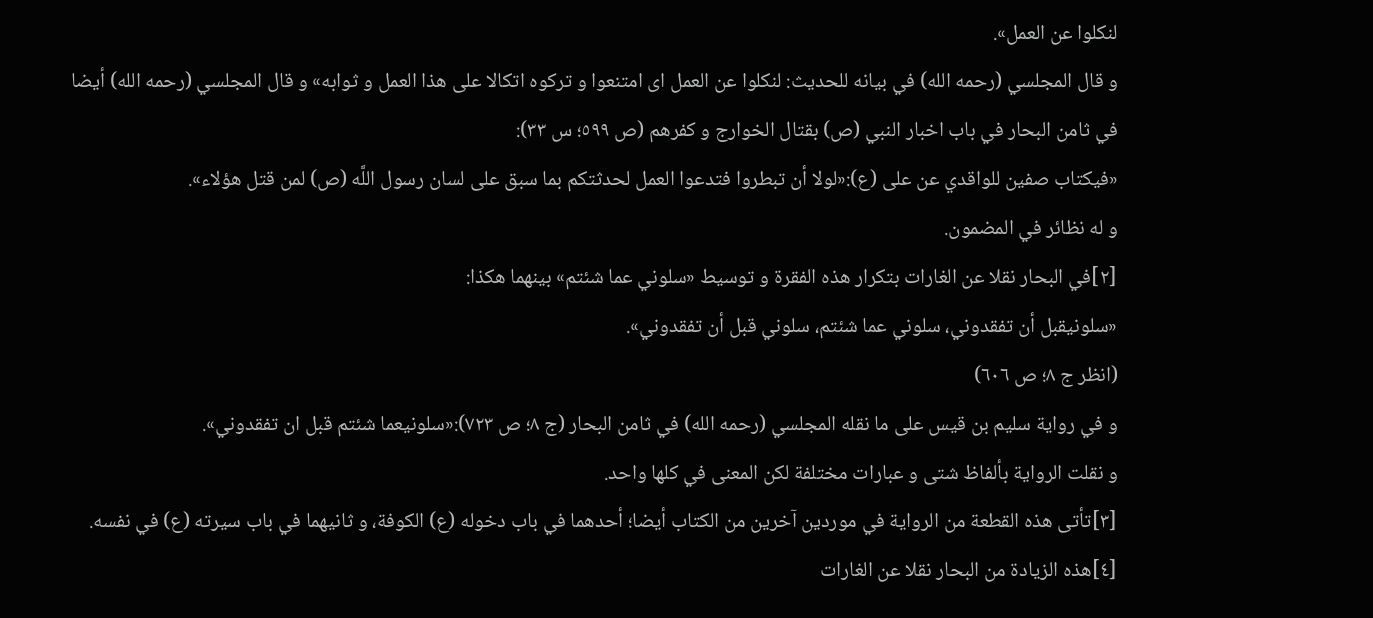لنكلوا عن العمل».
و قال المجلسي (رحمه الله) في بيانه للحديث: لنكلوا عن العمل اى امتنعوا و تركوه اتكالا على هذا العمل و ثوابه» و قال المجلسي (رحمه الله) أيضا في ثامن البحار في باب اخبار النبي (ص) بقتال الخوارج و كفرهم (ص ٥٩٩؛ س ٣٣):
«فيكتاب صفين للواقدي عن على (ع):«لولا أن تبطروا فتدعوا العمل لحدثتكم بما سبق على لسان رسول اللَّه (ص) لمن قتل هؤلاء».
و له نظائر في المضمون.
[٢]في البحار نقلا عن الغارات بتكرار هذه الفقرة و توسيط «سلوني عما شئتم» بينهما هكذا:
«سلونيقبل أن تفقدوني، سلوني عما شئتم، سلوني قبل أن تفقدوني».
(انظر ج ٨؛ ص ٦٠٦)
و في رواية سليم بن قيس على ما نقله المجلسي (رحمه الله) في ثامن البحار (ج ٨؛ ص ٧٢٣):«سلونيعما شئتم قبل ان تفقدوني».
و نقلت الرواية بألفاظ شتى و عبارات مختلفة لكن المعنى في كلها واحد.
[٣]تأتى هذه القطعة من الرواية في موردين آخرين من الكتاب أيضا؛ أحدهما في باب دخوله (ع) الكوفة، و ثانيهما في باب سيرته (ع) في نفسه.
[٤]هذه الزيادة من البحار نقلا عن الغارات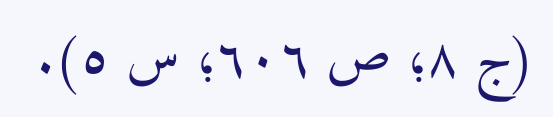(ج ٨؛ ص ٦٠٦؛ س ٥).